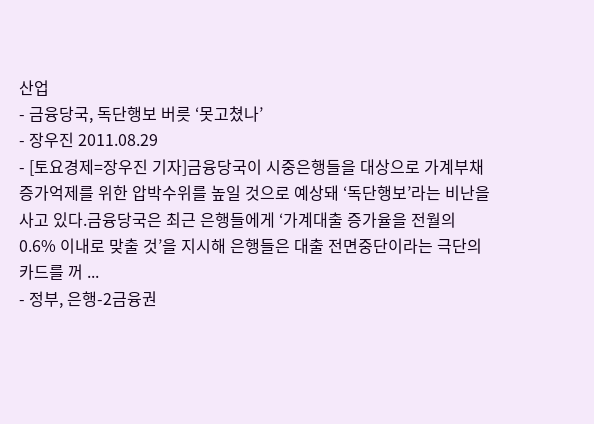산업
- 금융당국, 독단행보 버릇 ‘못고쳤나’
- 장우진 2011.08.29
- [토요경제=장우진 기자]금융당국이 시중은행들을 대상으로 가계부채 증가억제를 위한 압박수위를 높일 것으로 예상돼 ‘독단행보’라는 비난을 사고 있다.금융당국은 최근 은행들에게 ‘가계대출 증가율을 전월의 0.6% 이내로 맞출 것’을 지시해 은행들은 대출 전면중단이라는 극단의 카드를 꺼 ...
- 정부, 은행-2금융권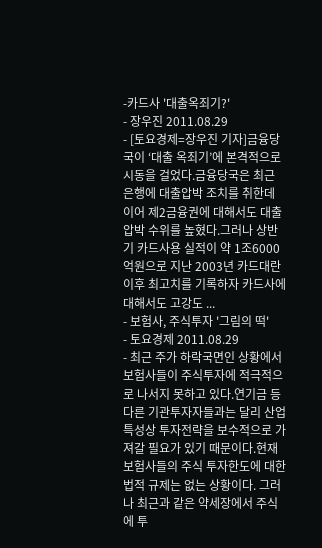-카드사 '대출옥죄기?'
- 장우진 2011.08.29
- [토요경제=장우진 기자]금융당국이 ‘대출 옥죄기’에 본격적으로 시동을 걸었다.금융당국은 최근 은행에 대출압박 조치를 취한데 이어 제2금융권에 대해서도 대출압박 수위를 높혔다.그러나 상반기 카드사용 실적이 약 1조6000억원으로 지난 2003년 카드대란 이후 최고치를 기록하자 카드사에 대해서도 고강도 ...
- 보험사, 주식투자 '그림의 떡'
- 토요경제 2011.08.29
- 최근 주가 하락국면인 상황에서 보험사들이 주식투자에 적극적으로 나서지 못하고 있다.연기금 등 다른 기관투자자들과는 달리 산업 특성상 투자전략을 보수적으로 가져갈 필요가 있기 때문이다.현재 보험사들의 주식 투자한도에 대한 법적 규제는 없는 상황이다. 그러나 최근과 같은 약세장에서 주식에 투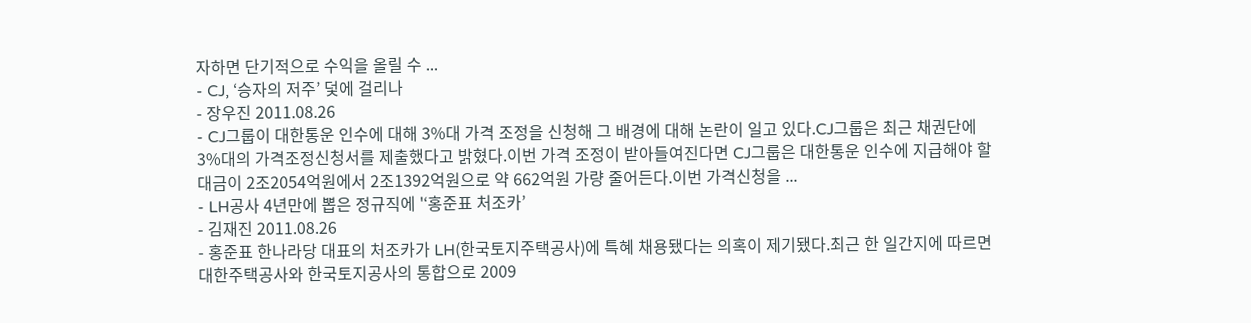자하면 단기적으로 수익을 올릴 수 ...
- CJ, ‘승자의 저주’ 덫에 걸리나
- 장우진 2011.08.26
- CJ그룹이 대한통운 인수에 대해 3%대 가격 조정을 신청해 그 배경에 대해 논란이 일고 있다.CJ그룹은 최근 채권단에 3%대의 가격조정신청서를 제출했다고 밝혔다.이번 가격 조정이 받아들여진다면 CJ그룹은 대한통운 인수에 지급해야 할 대금이 2조2054억원에서 2조1392억원으로 약 662억원 가량 줄어든다.이번 가격신청을 ...
- LH공사 4년만에 뽑은 정규직에 '‘홍준표 처조카’
- 김재진 2011.08.26
- 홍준표 한나라당 대표의 처조카가 LH(한국토지주택공사)에 특혜 채용됐다는 의혹이 제기됐다.최근 한 일간지에 따르면 대한주택공사와 한국토지공사의 통합으로 2009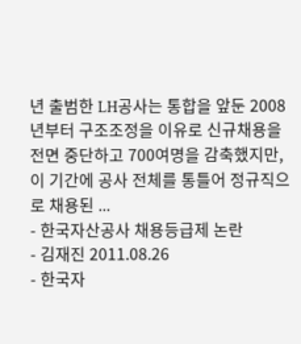년 출범한 LH공사는 통합을 앞둔 2008년부터 구조조정을 이유로 신규채용을 전면 중단하고 700여명을 감축했지만, 이 기간에 공사 전체를 통틀어 정규직으로 채용된 ...
- 한국자산공사 채용등급제 논란
- 김재진 2011.08.26
- 한국자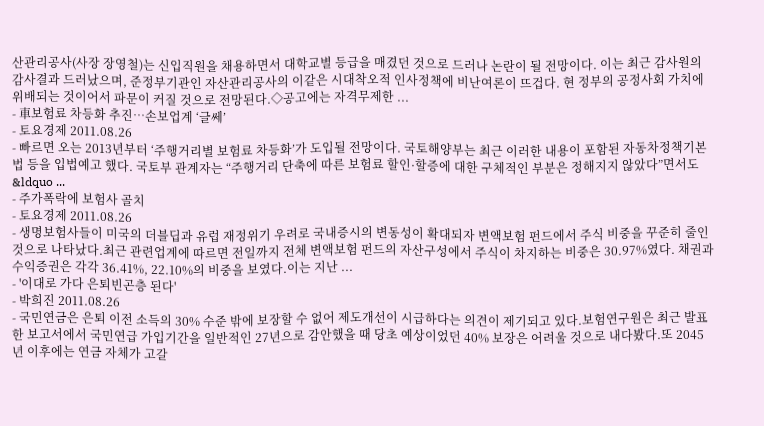산관리공사(사장 장영철)는 신입직원을 채용하면서 대학교별 등급을 매겼던 것으로 드러나 논란이 될 전망이다. 이는 최근 감사원의 감사결과 드러났으며, 준정부기관인 자산관리공사의 이같은 시대착오적 인사정책에 비난여론이 뜨겁다. 현 정부의 공정사회 가치에 위배되는 것이어서 파문이 커질 것으로 전망된다.◇공고에는 자격무제한 ...
- 車보험료 차등화 추진…손보업계 ‘글쎄’
- 토요경제 2011.08.26
- 빠르면 오는 2013년부터 ‘주행거리별 보험료 차등화’가 도입될 전망이다. 국토해양부는 최근 이러한 내용이 포함된 자동차정책기본법 등을 입법예고 했다. 국토부 관계자는 “주행거리 단축에 따른 보험료 할인·할증에 대한 구체적인 부분은 정해지지 않았다”면서도 &ldquo ...
- 주가폭락에 보험사 골치
- 토요경제 2011.08.26
- 생명보험사들이 미국의 더블딥과 유럽 재정위기 우려로 국내증시의 변동성이 확대되자 변액보험 펀드에서 주식 비중을 꾸준히 줄인 것으로 나타났다.최근 관련업계에 따르면 전일까지 전체 변액보험 펀드의 자산구성에서 주식이 차지하는 비중은 30.97%였다. 채권과 수익증권은 각각 36.41%, 22.10%의 비중을 보였다.이는 지난 ...
- '이대로 가다 은퇴빈곤층 된다'
- 박희진 2011.08.26
- 국민연금은 은퇴 이전 소득의 30% 수준 밖에 보장할 수 없어 제도개선이 시급하다는 의견이 제기되고 있다.보험연구원은 최근 발표한 보고서에서 국민연급 가입기간을 일반적인 27년으로 감안했을 때 당초 예상이었던 40% 보장은 어려울 것으로 내다봤다.또 2045년 이후에는 연금 자체가 고갈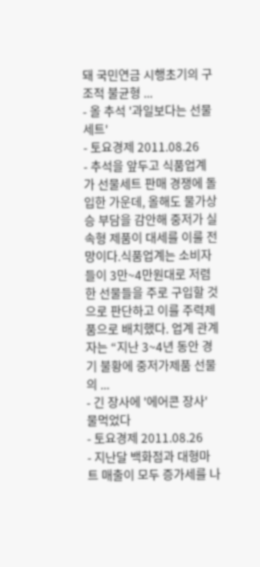돼 국민연금 시행초기의 구조적 불균형 ...
- 올 추석 '과일보다는 선물세트'
- 토요경제 2011.08.26
- 추석을 앞두고 식품업계가 선물세트 판매 경쟁에 돌입한 가운데, 올해도 물가상승 부담을 감안해 중저가 실속형 제품이 대세를 이룰 전망이다.식품업계는 소비자들이 3만~4만원대로 저렴한 선물들을 주로 구입할 것으로 판단하고 이를 주력제품으로 배치했다. 업계 관계자는 “지난 3~4년 동안 경기 불황에 중저가제품 선물의 ...
- 긴 장사에 '에어콘 장사' 물먹었다
- 토요경제 2011.08.26
- 지난달 백화점과 대형마트 매출이 모두 증가세를 나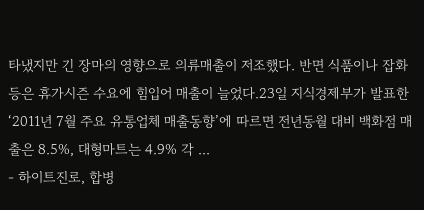타냈지만 긴 장마의 영향으로 의류매출이 저조했다. 반면 식품이나 잡화 등은 휴가시즌 수요에 힘입어 매출이 늘었다.23일 지식경제부가 발표한 ‘2011년 7월 주요 유통업체 매출동향’에 따르면 전년동월 대비 백화점 매출은 8.5%, 대형마트는 4.9% 각 ...
- 하이트진로, 합병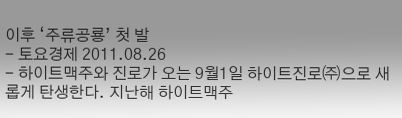이후 ‘주류공룡’ 첫 발
- 토요경제 2011.08.26
- 하이트맥주와 진로가 오는 9월1일 하이트진로㈜으로 새롭게 탄생한다. 지난해 하이트맥주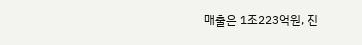매출은 1조223억원, 진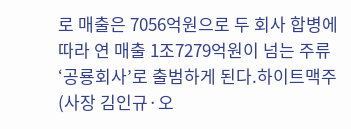로 매출은 7056억원으로 두 회사 합병에 따라 연 매출 1조7279억원이 넘는 주류 ‘공룡회사’로 출범하게 된다.하이트맥주(사장 김인규·오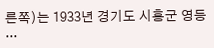른쪽)는 1933년 경기도 시흥군 영등 ...